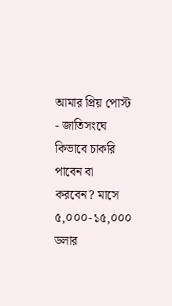আমার প্রিয় পোস্ট
- জাতিসংঘে কিভাবে চাকরি পাবেন বা করবেন? মাসে ৫,০০০-১৫,০০০ ডলার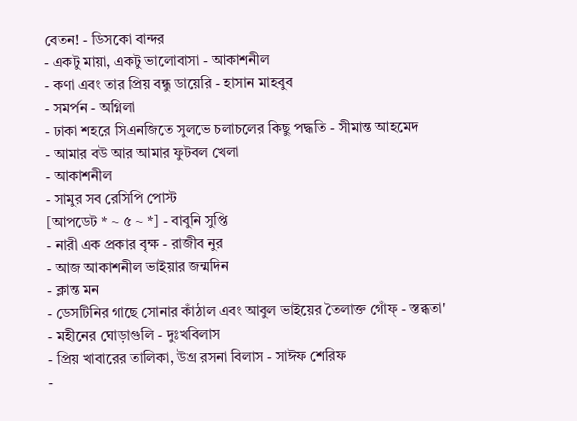বেতন! - ডিসকো বান্দর
- একটু মায়া, একটু ভালোবাসা - আকাশনীল
- কণা এবং তার প্রিয় বন্ধু ডায়েরি - হাসান মাহবুব
- সমর্পন - অগ্নিলা
- ঢাকা শহরে সিএনজিতে সুলভে চলাচলের কিছু পদ্ধতি - সীমান্ত আহমেদ
- আমার বউ আর আমার ফুটবল খেলা
- আকাশনীল
- সামুর সব রেসিপি পোস্ট
[আপডেট * ~ ৫ ~ *] - বাবুনি সুপ্তি
- নারী এক প্রকার বৃক্ষ - রাজীব নুর
- আজ আকাশনীল ভাইয়ার জন্মদিন
- ক্লান্ত মন
- ডেসটিনির গাছে সোনার কাঁঠাল এবং আবুল ভাইয়ের তৈলাক্ত গোঁফ্ - স্তব্ধতা'
- মহীনের ঘোড়াগুলি - দুঃখবিলাস
- প্রিয় খাবারের তালিকা, উগ্র রসনা বিলাস - সাঈফ শেরিফ
-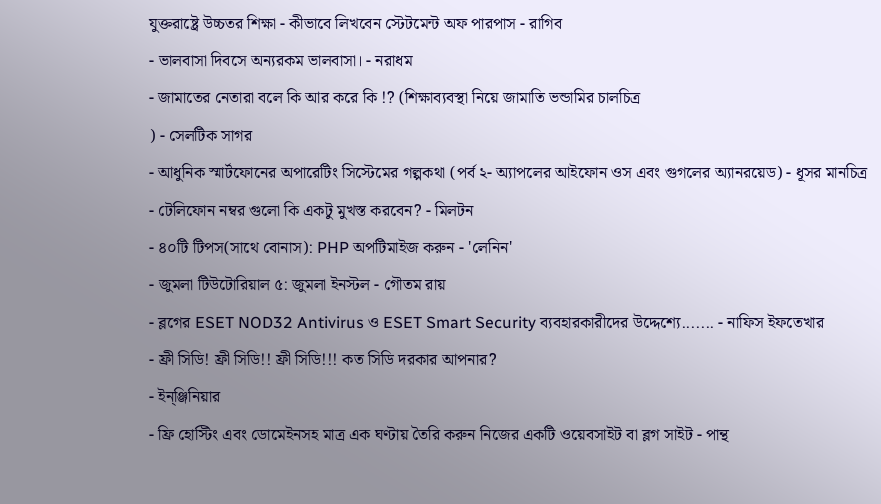যুক্তরাষ্ট্রে উচ্চতর শিক্ষা - কীভাবে লিখবেন স্টেটমেন্ট অফ পারপাস - রাগিব
- ভালবাসা দিবসে অন্যরকম ভালবাসা। - নরাধম
- জামাতের নেতারা বলে কি আর করে কি !? (শিক্ষাব্যবস্থা নিয়ে জামাতি ভন্ডামির চালচিত্র
) - সেলটিক সাগর
- আধুনিক স্মার্টফোনের অপারেটিং সিস্টেমের গল্পকথা (পর্ব ২- অ্যাপলের আইফোন ওস এবং গুগলের অ্যানরয়েড) - ধূসর মানচিত্র
- টেলিফোন নম্বর গুলো কি একটু মুখস্ত করবেন? - মিলটন
- ৪০টি টিপস(সাথে বোনাস): PHP অপটিমাইজ করুন - 'লেনিন'
- জুমলা টিউটোরিয়াল ৫: জুমলা ইনস্টল - গৌতম রায়
- ব্লগের ESET NOD32 Antivirus ও ESET Smart Security ব্যবহারকারীদের উদ্দেশ্যে....... - নাফিস ইফতেখার
- ফ্রী সিডি! ফ্রী সিডি!! ফ্রী সিডি!!! কত সিডি দরকার আপনার?
- ইন্ঞ্জিনিয়ার
- ফ্রি হোস্টিং এবং ডোমেইনসহ মাত্র এক ঘণ্টায় তৈরি করুন নিজের একটি ওয়েবসাইট বা ব্লগ সাইট - পান্থ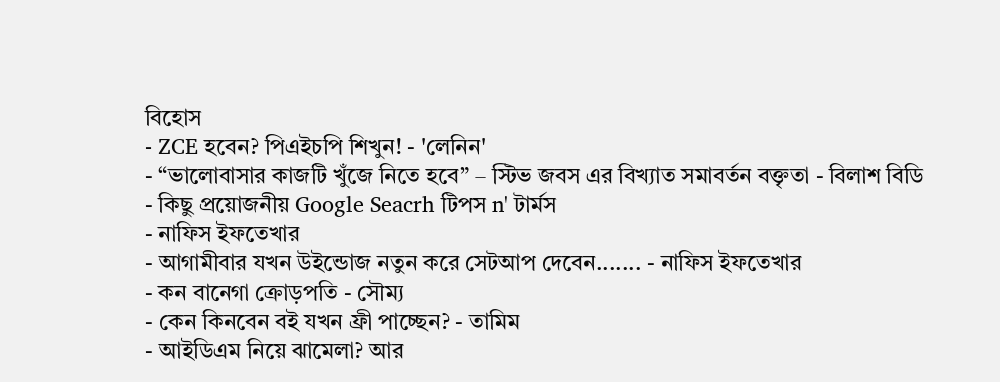বিহোস
- ZCE হবেন? পিএইচপি শিখুন! - 'লেনিন'
- “ভালোবাসার কাজটি খুঁজে নিতে হবে” – স্টিভ জবস এর বিখ্যাত সমাবর্তন বক্তৃতা - বিলাশ বিডি
- কিছু প্রয়োজনীয় Google Seacrh টিপস n' টার্মস
- নাফিস ইফতেখার
- আগামীবার যখন উইন্ডোজ নতুন করে সেটআপ দেবেন....... - নাফিস ইফতেখার
- কন বানেগা ক্রোড়পতি - সৌম্য
- কেন কিনবেন বই যখন ফ্রী পাচ্ছেন? - তামিম
- আইডিএম নিয়ে ঝামেলা? আর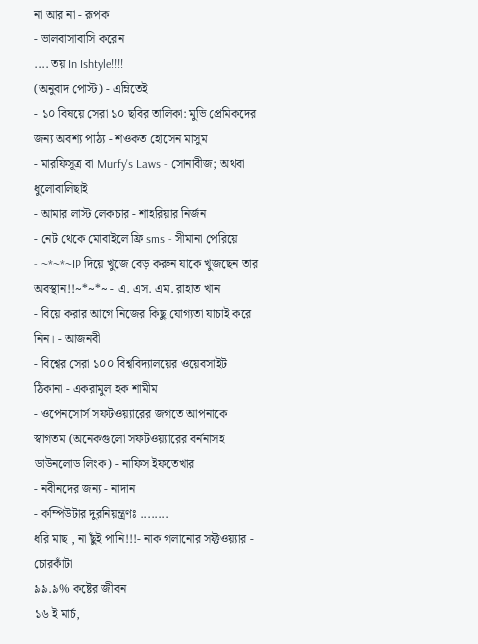না আর না - রূপক
- ভালবাসাবাসি করেন
.... তয় In Ishtyle!!!!
(অনুবাদ পোস্ট) - এম্নিতেই
- ১০ বিষয়ে সেরা ১০ ছবির তালিকা: মুভি প্রেমিকদের জন্য অবশ্য পাঠ্য - শওকত হোসেন মাসুম
- মারফিসূত্র বা Murfy's Laws - সোনাবীজ; অথবা ধুলোবালিছাই
- আমার লাস্ট লেকচার - শাহরিয়ার নির্জন
- নেট থেকে মোবাইলে ফ্রি sms - সীমানা পেরিয়ে
- ~*~*~IP দিয়ে খুজে বেড় করুন যাকে খুজছেন তার অবস্থান!!~*~*~ - এ. এস. এম. রাহাত খান
- বিয়ে করার আগে নিজের কিছু যোগ্যতা যাচাই করে নিন। - আজনবী
- বিশ্বের সেরা ১০০ বিশ্ববিদ্যালয়ের ওয়েবসাইট ঠিকানা - একরামুল হক শামীম
- ওপেনসোর্স সফটওয়্যারের জগতে আপনাকে স্বাগতম (অনেকগুলো সফটওয়্যারের বর্ননাসহ ডাউনলোড লিংক) - নাফিস ইফতেখার
- নবীনদের জন্য - নাদান
- কম্পিউটার দুরনিয়ন্ত্রণঃ ........
ধরি মাছ , না ছুঁই পানি!!!- নাক গলানোর সফ্টওয়্যার - চোরকাঁটা
৯৯.৯% কষ্টের জীবন
১৬ ই মার্চ,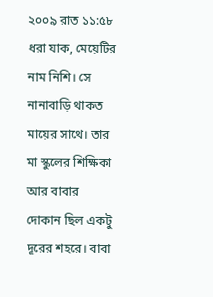২০০৯ রাত ১১:৫৮
ধরা যাক, মেয়েটির নাম নিশি। সে নানাবাড়ি থাকত মায়ের সাথে। তার মা স্কুলের শিক্ষিকা আর বাবার দোকান ছিল একটু দূরের শহরে। বাবা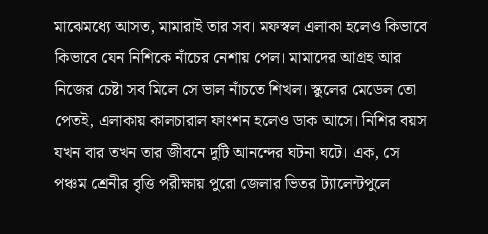মাঝেমধ্যে আসত, মামারাই তার সব। মফস্বল এলাকা হলেও কিভাবে কিভাবে যেন নিশিকে নাঁচের নেশায় পেল। মামাদের আগ্রহ আর নিজের চেষ্টা সব মিলে সে ভাল নাঁচতে শিখল। স্কুলের মেডেল তো পেতই, এলাকায় কালচারাল ফাংশন হলেও ডাক আসে। নিশির বয়স যখন বার তখন তার জীবনে দুটি আনন্দের ঘটনা ঘটে। এক, সে পঞ্চম শ্রেনীর বৃত্তি পরীক্ষায় পুরো জেলার ভিতর ট্যালেন্টপুলে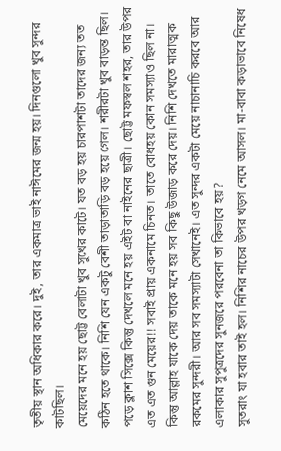তৃতীয় স্থান অধিকার করে। দুই, তার একমাত্র ভাই নাঈমের জন্ম হয়। দিনগুলো খুব সুন্দর কাটছিল।
মেয়েদের মনে হয় ছোট্ট বেলাটা খুব সুখের কাটে। যত বড় হয় চারপাশটা তাদের জন্য তত কঠিন হতে থাকে। নিশি যেন একটু বেশী তাড়াতাড়ি বড় হয়ে গেল। শরীরটা খুব বাড়ন্ত ছিল। পড়ে ক্লাশ সিক্সে কিন্তু দেখলে মনে হয় এইট বা নাইনের ছাত্রী। ছোট্ট মফস্বল শহর, তার উপর এত এত গুন মেয়ের!! সবাই প্রায় একনামে চিনত। তাতে বোধহয় কোন সমস্যাও ছিল না। কিন্তু আল্লাহ যাকে দেয় তাকে মনে হয় সব কিছু উজাড় করে দেয়। নিশি দেখতে মারাত্মক রকমের সুন্দরী। আর সব সমস্যাটা সেখানেই। এত সুন্দর একটা মেয়ে নাচানাচি করবে আর এলাকার সুপুত্রদের সুনজরে পরবেনা তা কিভাবে হয়?
সুতরাং যা হবার তাই হল। নিশির নাচের উপর খড়গ নেমে আসল। মা-বাবা কড়াভাবে নিষেধ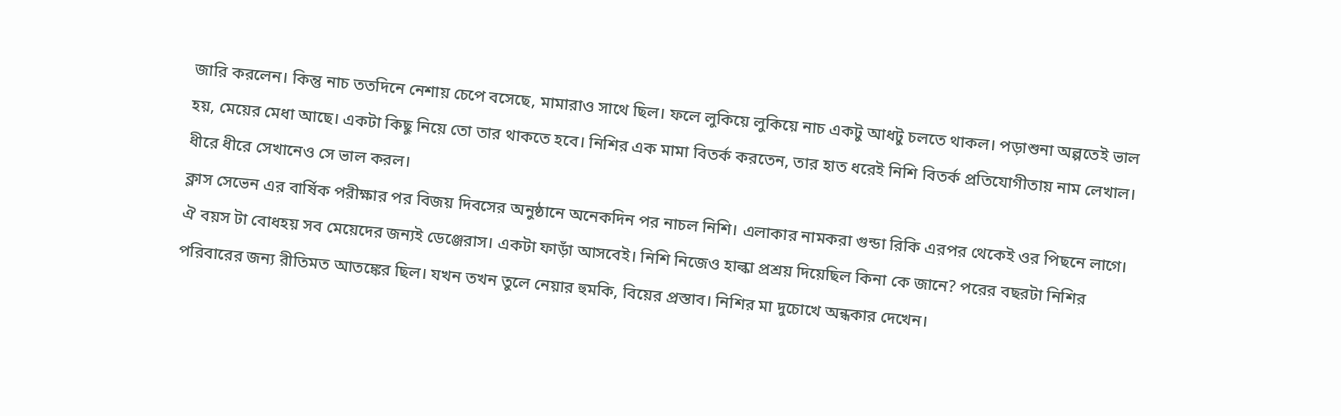জারি করলেন। কিন্তু নাচ ততদিনে নেশায় চেপে বসেছে, মামারাও সাথে ছিল। ফলে লুকিয়ে লুকিয়ে নাচ একটু আধটু চলতে থাকল। পড়াশুনা অল্পতেই ভাল হয়, মেয়ের মেধা আছে। একটা কিছু নিয়ে তো তার থাকতে হবে। নিশির এক মামা বিতর্ক করতেন, তার হাত ধরেই নিশি বিতর্ক প্রতিযোগীতায় নাম লেখাল। ধীরে ধীরে সেখানেও সে ভাল করল।
ক্লাস সেভেন এর বার্ষিক পরীক্ষার পর বিজয় দিবসের অনুষ্ঠানে অনেকদিন পর নাচল নিশি। এলাকার নামকরা গুন্ডা রিকি এরপর থেকেই ওর পিছনে লাগে। ঐ বয়স টা বোধহয় সব মেয়েদের জন্যই ডেঞ্জেরাস। একটা ফাড়াঁ আসবেই। নিশি নিজেও হাল্কা প্রশ্রয় দিয়েছিল কিনা কে জানে? পরের বছরটা নিশির পরিবারের জন্য রীতিমত আতঙ্কের ছিল। যখন তখন তুলে নেয়ার হুমকি, বিয়ের প্রস্তাব। নিশির মা দুচোখে অন্ধকার দেখেন।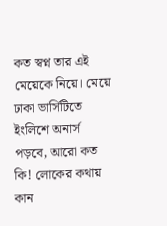কত স্বপ্ন তার এই মেয়েকে নিয়ে। মেয়ে ঢাকা ভার্সিটিতে ইংলিশে অনার্স পড়বে, আরো কত কি! লোকের কথায় কান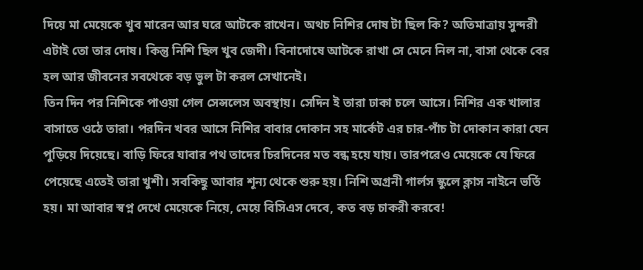দিয়ে মা মেয়েকে খুব মারেন আর ঘরে আটকে রাখেন। অথচ নিশির দোষ টা ছিল কি? অতিমাত্রায় সুন্দরী এটাই তো তার দোষ। কিন্তু নিশি ছিল খুব জেদী। বিনাদোষে আটকে রাখা সে মেনে নিল না, বাসা থেকে বের হল আর জীবনের সবথেকে বড় ভুল টা করল সেখানেই।
তিন দিন পর নিশিকে পাওয়া গেল সেন্সলেস অবস্থায়। সেদিন ই তারা ঢাকা চলে আসে। নিশির এক খালার বাসাতে ওঠে তারা। পরদিন খবর আসে নিশির বাবার দোকান সহ মার্কেট এর চার-পাঁচ টা দোকান কারা যেন পুড়িয়ে দিয়েছে। বাড়ি ফিরে যাবার পথ তাদের চিরদিনের মত বন্ধ হয়ে যায়। তারপরেও মেয়েকে যে ফিরে পেয়েছে এতেই তারা খুশী। সবকিছু আবার শূন্য থেকে শুরু হয়। নিশি অগ্রনী গার্লস স্কুলে ক্লাস নাইনে ভর্তি হয়। মা আবার স্বপ্ন দেখে মেয়েকে নিয়ে, মেয়ে বিসিএস দেবে, কত বড় চাকরী করবে!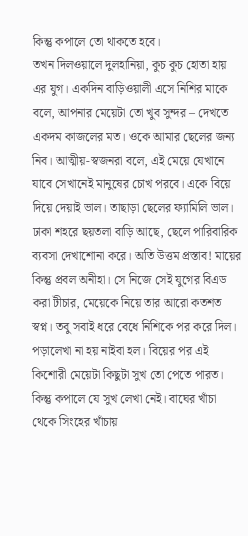কিন্তু কপালে তো থাকতে হবে।
তখন দিলওয়ালে দুলহানিয়া, কুচ কুচ হোতা হায় এর যুগ। একদিন বাড়িওয়ালী এসে নিশির মাকে বলে, আপনার মেয়েটা তো খুব সুন্দর – দেখতে একদম কাজলের মত। ওকে আমার ছেলের জন্য নিব। আত্মীয়-স্বজনরা বলে, এই মেয়ে যেখানে যাবে সেখানেই মানুষের চোখ পরবে। একে বিয়ে দিয়ে দেয়াই ভাল। তাছাড়া ছেলের ফ্যামিলি ভাল। ঢাকা শহরে ছয়তলা বাড়ি আছে, ছেলে পারিবারিক ব্যবসা দেখাশোনা করে। অতি উত্তম প্রস্তাব! মায়ের কিন্তু প্রবল অনীহা। সে নিজে সেই যুগের বিএড করা টীচার, মেয়েকে নিয়ে তার আরো কতশত স্বপ্ন। তবু সবাই ধরে বেধে নিশিকে পর করে দিল।
পড়ালেখা না হয় নাইবা হল। বিয়ের পর এই কিশোরী মেয়েটা কিছুটা সুখ তো পেতে পারত। কিন্তু কপালে যে সুখ লেখা নেই। বাঘের খাঁচা থেকে সিংহের খাঁচায়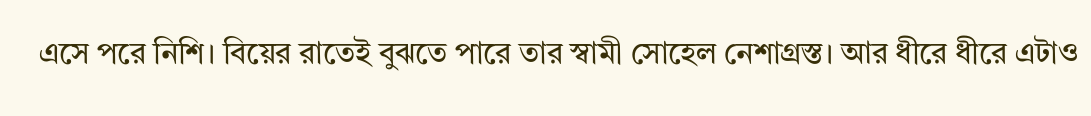এসে পরে নিশি। বিয়ের রাতেই বুঝতে পারে তার স্বামী সোহেল নেশাগ্রস্ত। আর ধীরে ধীরে এটাও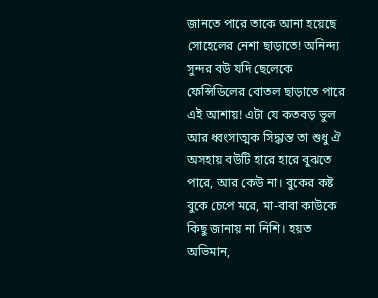জানতে পারে তাকে আনা হয়েছে সোহেলের নেশা ছাড়াতে! অনিন্দ্য সুন্দর বউ যদি ছেলেকে ফেন্সিডিলের বোতল ছাড়াতে পারে এই আশায়! এটা যে কতবড় ভুল আর ধ্বংসাত্মক সিদ্ধান্ত তা শুধু ঐ অসহায় বউটি হারে হারে বুঝতে পারে, আর কেউ না। বুকের কষ্ট বুকে চেপে মরে, মা-বাবা কাউকে কিছু জানায় না নিশি। হয়ত অভিমান,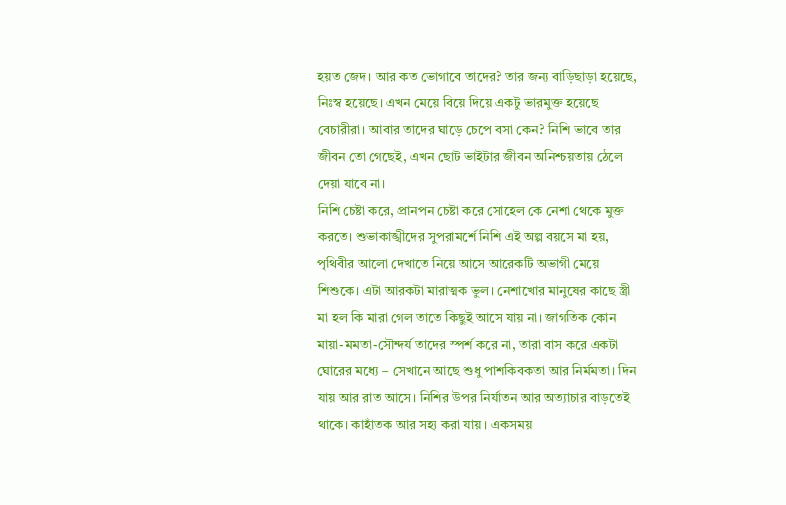হয়ত জেদ। আর কত ভোগাবে তাদের? তার জন্য বাড়িছাড়া হয়েছে, নিঃস্ব হয়েছে। এখন মেয়ে বিয়ে দিয়ে একটু ভারমুক্ত হয়েছে বেচারীরা। আবার তাদের ঘাড়ে চেপে বসা কেন? নিশি ভাবে তার জীবন তো গেছেই, এখন ছোট ভাইটার জীবন অনিশ্চয়তায় ঠেলে দেয়া যাবে না।
নিশি চেষ্টা করে, প্রানপন চেষ্টা করে সোহেল কে নেশা থেকে মুক্ত করতে। শুভাকাঙ্খীদের সুপরামর্শে নিশি এই অল্প বয়সে মা হয়, পৃথিবীর আলো দেখাতে নিয়ে আসে আরেকটি অভাগী মেয়ে শিশুকে। এটা আরকটা মারাত্মক ভুল। নেশাখোর মানুষের কাছে স্ত্রী মা হল কি মারা গেল তাতে কিছুই আসে যায় না। জাগতিক কোন মায়া-মমতা-সৌন্দর্য তাদের স্পর্শ করে না, তারা বাস করে একটা ঘোরের মধ্যে – সেখানে আছে শুধু পাশকিবকতা আর নির্মমতা। দিন যায় আর রাত আসে। নিশির উপর নির্যাতন আর অত্যাচার বাড়তেই থাকে। কাহাঁতক আর সহ্য করা যায়। একসময়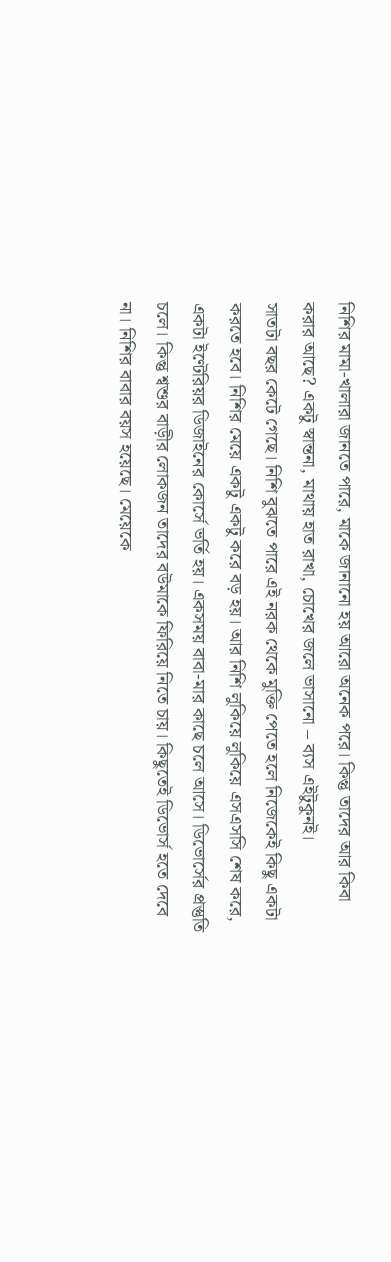নিশির মামা-খালারা জানতে পারে, মাকে জানানো হয় আরো অনেক পরে। কিন্তু তাদের আর কিবা করার আছে? একটু স্বান্তনা, মাথায় হাত রাখা, চোখের জলে ভাসানো – ব্যস এইটুকুনই।
সাতটা বছর কেটে গেছে। নিশি বুঝতে পারে এই নরক থেকে মুক্তি পেতে হলে নিজেকেই কিছু একটা করতে হবে। নিশির মেয়ে একটু একটু করে বড় হয়। আর নিশি লুকিয়ে লুকিয়ে এসএসসি শেষ করে, একটা ইণ্টেরিয়র ডিজাইনের কোর্সে ভর্তি হয়। একসময় বাবা-মার কাছে চলে আসে। ডিভোর্সের প্রস্তুতি চলে। কিন্তু শ্বশুর বাড়ীর লোকজন তাদের বউমাকে ফিরিয়ে নিতে চায়। কিছুতেই ডিভোর্স হতে দেবে না। নিশির বাবার বয়স হয়েছে। মেয়েকে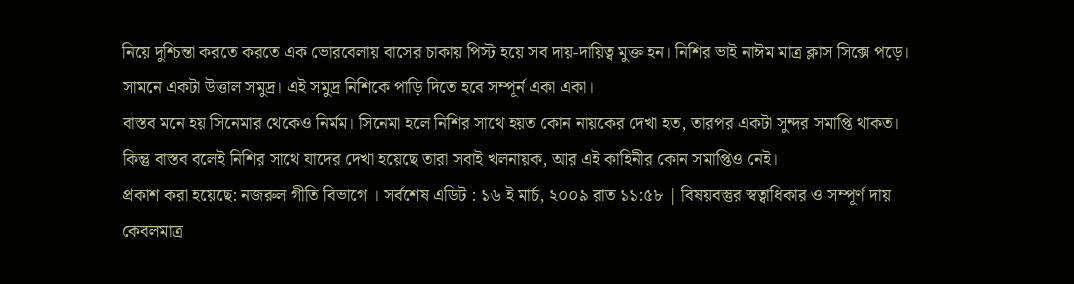নিয়ে দুশ্চিন্তা করতে করতে এক ভোরবেলায় বাসের চাকায় পিস্ট হয়ে সব দায়-দায়িত্ব মুক্ত হন। নিশির ভাই নাঈম মাত্র ক্লাস সিক্সে পড়ে। সামনে একটা উত্তাল সমুদ্র। এই সমুদ্র নিশিকে পাড়ি দিতে হবে সম্পূর্ন একা একা।
বাস্তব মনে হয় সিনেমার থেকেও নির্মম। সিনেমা হলে নিশির সাথে হয়ত কোন নায়কের দেখা হত, তারপর একটা সুন্দর সমাপ্তি থাকত। কিন্তু বাস্তব বলেই নিশির সাথে যাদের দেখা হয়েছে তারা সবাই খলনায়ক, আর এই কাহিনীর কোন সমাপ্তিও নেই।
প্রকাশ করা হয়েছে: নজরুল গীতি বিভাগে । সর্বশেষ এডিট : ১৬ ই মার্চ, ২০০৯ রাত ১১:৫৮ | বিষয়বস্তুর স্বত্বাধিকার ও সম্পূর্ণ দায় কেবলমাত্র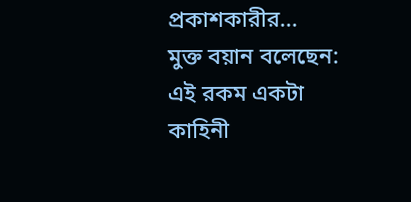প্রকাশকারীর...
মুক্ত বয়ান বলেছেন:
এই রকম একটা কাহিনী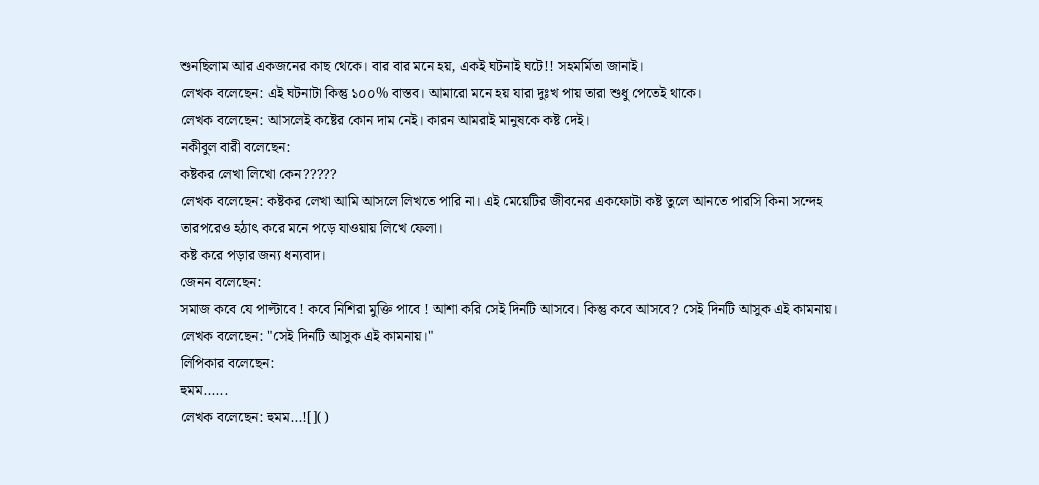শুনছিলাম আর একজনের কাছ থেকে। বার বার মনে হয়, একই ঘটনাই ঘটে!! সহমর্মিতা জানাই।
লেখক বলেছেন: এই ঘটনাটা কিন্তু ১০০% বাস্তব। আমারো মনে হয় যারা দুঃখ পায় তারা শুধু পেতেই থাকে।
লেখক বলেছেন: আসলেই কষ্টের কোন দাম নেই। কারন আমরাই মানুষকে কষ্ট দেই।
নকীবুল বারী বলেছেন:
কষ্টকর লেখা লিখো কেন?????
লেখক বলেছেন: কষ্টকর লেখা আমি আসলে লিখতে পারি না। এই মেয়েটির জীবনের একফোটা কষ্ট তুলে আনতে পারসি কিনা সন্দেহ
তারপরেও হঠাৎ করে মনে পড়ে যাওয়ায় লিখে ফেলা।
কষ্ট করে পড়ার জন্য ধন্যবাদ।
জেনন বলেছেন:
সমাজ কবে যে পাল্টাবে ! কবে নিশিরা মুক্তি পাবে ! আশা করি সেই দিনটি আসবে। কিন্তু কবে আসবে? সেই দিনটি আসুক এই কামনায়।
লেখক বলেছেন: "সেই দিনটি আসুক এই কামনায়।"
লিপিকার বলেছেন:
হুমম......
লেখক বলেছেন: হুমম...![]()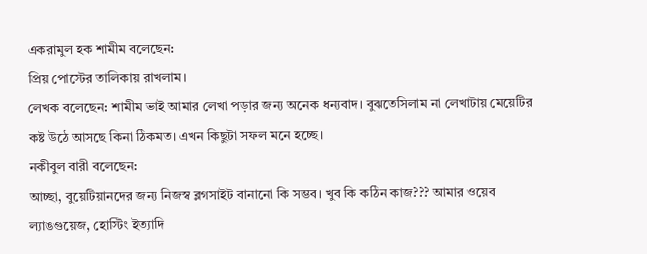একরামুল হক শামীম বলেছেন:
প্রিয় পোস্টের তালিকায় রাখলাম।
লেখক বলেছেন: শামীম ভাই আমার লেখা পড়ার জন্য অনেক ধন্যবাদ। বুঝতেসিলাম না লেখাটায় মেয়েটির কষ্ট উঠে আসছে কিনা ঠিকমত। এখন কিছুটা সফল মনে হচ্ছে।
নকীবুল বারী বলেছেন:
আচ্ছা, বুয়েটিয়ানদের জন্য নিজস্ব ব্লগসাইট বানানো কি সম্ভব। খুব কি কঠিন কাজ??? আমার ওয়েব ল্যাঙগুয়েজ, হোস্টিং ইত্যাদি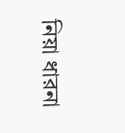নিয়া ধারনা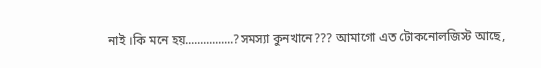নাই ।কি মনে হয়................?সমস্যা কুনখানে??? আমাগো এত টোকনোলজিস্ট আছে,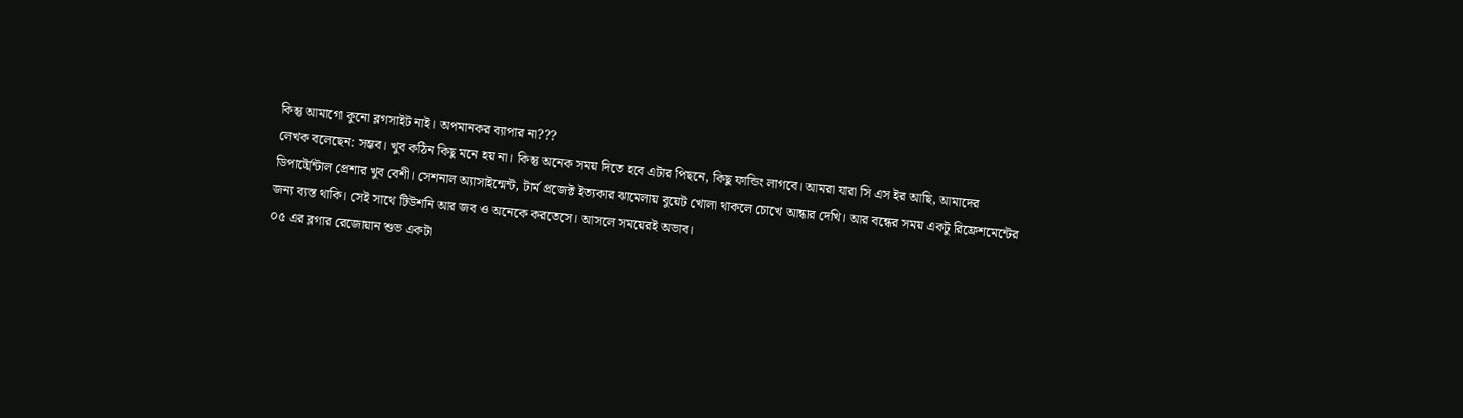কিন্তু আমাগো কুনো ব্লগসাইট নাই। অপমানকর ব্যাপার না???
লেখক বলেছেন: সম্ভব। খুব কঠিন কিছু মনে হয় না। কিন্তু অনেক সময় দিতে হবে এটার পিছনে, কিছু ফান্ডিং লাগবে। আমরা যারা সি এস ইর আছি, আমাদের ডিপার্ট্মেন্টাল প্রেশার খুব বেশী। সেশনাল অ্যাসাইন্মেন্ট, টার্ম প্রজেক্ট ইত্যকার ঝামেলায় বুয়েট খোলা থাকলে চোখে আন্ধার দেখি। আর বন্ধের সময় একটু রিফ্রেশমেন্টের জন্য ব্যস্ত থাকি। সেই সাথে টিউশনি আর জব ও অনেকে করতেসে। আসলে সময়েরই অভাব।
০৫ এর ব্লগার রেজোয়ান শুভ একটা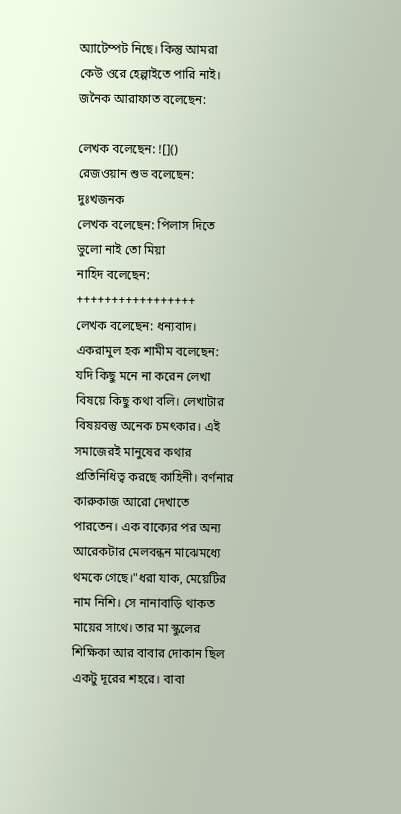অ্যাটেম্পট নিছে। কিন্তু আমরা কেউ ওরে হেল্পাইতে পারি নাই।
জনৈক আরাফাত বলেছেন:

লেখক বলেছেন: ![]()
রেজওয়ান শুভ বলেছেন:
দুঃখজনক
লেখক বলেছেন: পিলাস দিতে ভুলো নাই তো মিয়া
নাহিদ বলেছেন:
+++++++++++++++++
লেখক বলেছেন: ধন্যবাদ।
একরামুল হক শামীম বলেছেন:
যদি কিছু মনে না করেন লেখা বিষয়ে কিছু কথা বলি। লেখাটার বিষয়বস্তু অনেক চমৎকার। এই সমাজেরই মানুষের কথার প্রতিনিধিত্ব করছে কাহিনী। বর্ণনার কারুকাজ আরো দেখাতে পারতেন। এক বাক্যের পর অন্য আরেকটার মেলবন্ধন মাঝেমধ্যে থমকে গেছে।"ধরা যাক, মেয়েটির নাম নিশি। সে নানাবাড়ি থাকত মায়ের সাথে। তার মা স্কুলের শিক্ষিকা আর বাবার দোকান ছিল একটু দূরের শহরে। বাবা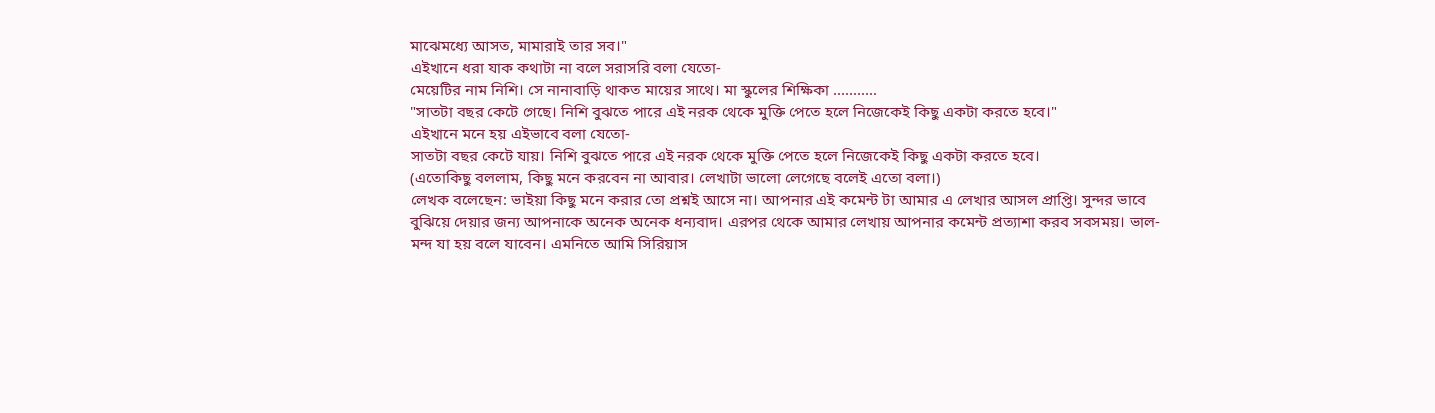মাঝেমধ্যে আসত, মামারাই তার সব।"
এইখানে ধরা যাক কথাটা না বলে সরাসরি বলা যেতো-
মেয়েটির নাম নিশি। সে নানাবাড়ি থাকত মায়ের সাথে। মা স্কুলের শিক্ষিকা ...........
"সাতটা বছর কেটে গেছে। নিশি বুঝতে পারে এই নরক থেকে মুক্তি পেতে হলে নিজেকেই কিছু একটা করতে হবে।"
এইখানে মনে হয় এইভাবে বলা যেতো-
সাতটা বছর কেটে যায়। নিশি বুঝতে পারে এই নরক থেকে মুক্তি পেতে হলে নিজেকেই কিছু একটা করতে হবে।
(এতোকিছু বললাম, কিছু মনে করবেন না আবার। লেখাটা ভালো লেগেছে বলেই এতো বলা।)
লেখক বলেছেন: ভাইয়া কিছু মনে করার তো প্রশ্নই আসে না। আপনার এই কমেন্ট টা আমার এ লেখার আসল প্রাপ্তি। সুন্দর ভাবে বুঝিয়ে দেয়ার জন্য আপনাকে অনেক অনেক ধন্যবাদ। এরপর থেকে আমার লেখায় আপনার কমেন্ট প্রত্যাশা করব সবসময়। ভাল-মন্দ যা হয় বলে যাবেন। এমনিতে আমি সিরিয়াস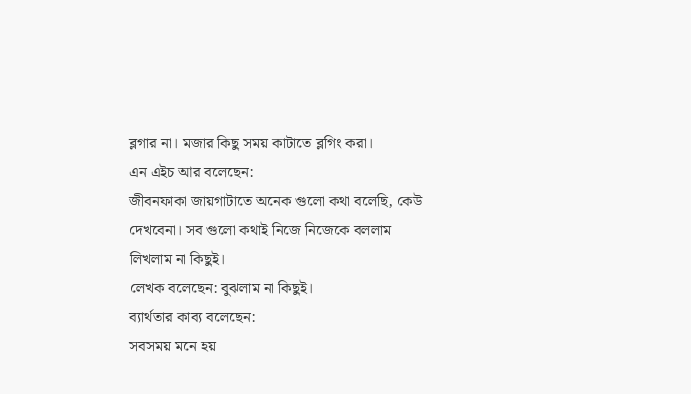ব্লগার না। মজার কিছু সময় কাটাতে ব্লগিং করা।
এন এইচ আর বলেছেন:
জীবনফাকা জায়গাটাতে অনেক গুলো কথা বলেছি, কেউ দেখবেনা। সব গুলো কথাই নিজে নিজেকে বললাম লিখলাম না কিছুই।
লেখক বলেছেন: বুঝলাম না কিছুই।
ব্যার্থতার কাব্য বলেছেন:
সবসময় মনে হয়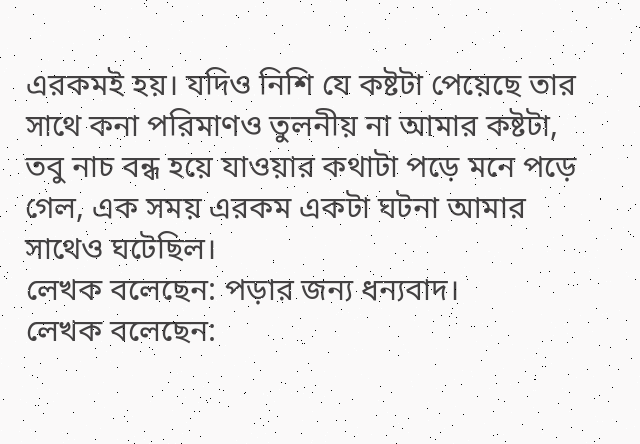এরকমই হয়। যদিও নিশি যে কষ্টটা পেয়েছে তার সাথে কনা পরিমাণও তুলনীয় না আমার কষ্টটা, তবু নাচ বন্ধ হয়ে যাওয়ার কথাটা পড়ে মনে পড়ে গেল, এক সময় এরকম একটা ঘটনা আমার সাথেও ঘটেছিল।
লেখক বলেছেন: পড়ার জন্য ধন্যবাদ।
লেখক বলেছেন: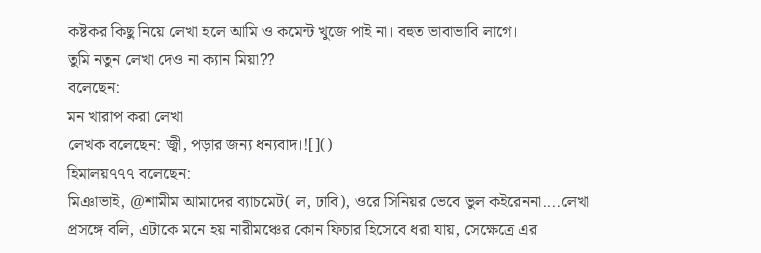কষ্টকর কিছু নিয়ে লেখা হলে আমি ও কমেন্ট খুজে পাই না। বহুত ভাবাভাবি লাগে।
তুমি নতুন লেখা দেও না ক্যান মিয়া??
বলেছেন:
মন খারাপ করা লেখা
লেখক বলেছেন: জ্বী, পড়ার জন্য ধন্যবাদ।![]()
হিমালয়৭৭৭ বলেছেন:
মিঞাভাই, @শামীম আমাদের ব্যাচমেট( ল, ঢাবি), ওরে সিনিয়র ভেবে ভুল কইরেননা....লেখা প্রসঙ্গে বলি, এটাকে মনে হয় নারীমঞ্চের কোন ফিচার হিসেবে ধরা যায়, সেক্ষেত্রে এর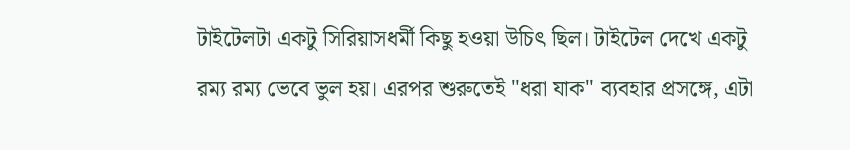টাইটেলটা একটু সিরিয়াসধর্মী কিছু হওয়া উচিৎ ছিল। টাইটেল দেখে একটু রম্য রম্য ভেবে ভুল হয়। এরপর শুরুতেই "ধরা যাক" ব্যবহার প্রসঙ্গে, এটা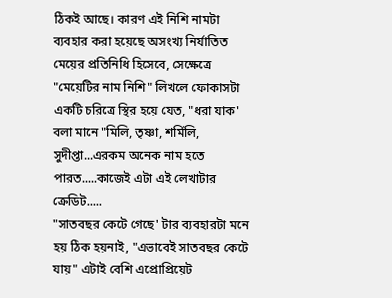ঠিকই আছে। কারণ এই নিশি নামটা ব্যবহার করা হয়েছে অসংখ্য নির্যাতিত মেয়ের প্রতিনিধি হিসেবে, সেক্ষেত্রে "মেয়েটির নাম নিশি" লিখলে ফোকাসটা একটি চরিত্রে স্থির হয়ে যেত, "ধরা যাক' বলা মানে "মিলি, তৃষ্ণা, শর্মিলি, সুদীপ্তা...এরকম অনেক নাম হতে পারত.....কাজেই এটা এই লেখাটার ক্রেডিট.....
"সাতবছর কেটে গেছে' টার ব্যবহারটা মনে হয় ঠিক হয়নাই, "এভাবেই সাতবছর কেটে যায়" এটাই বেশি এপ্রোপ্রিয়েট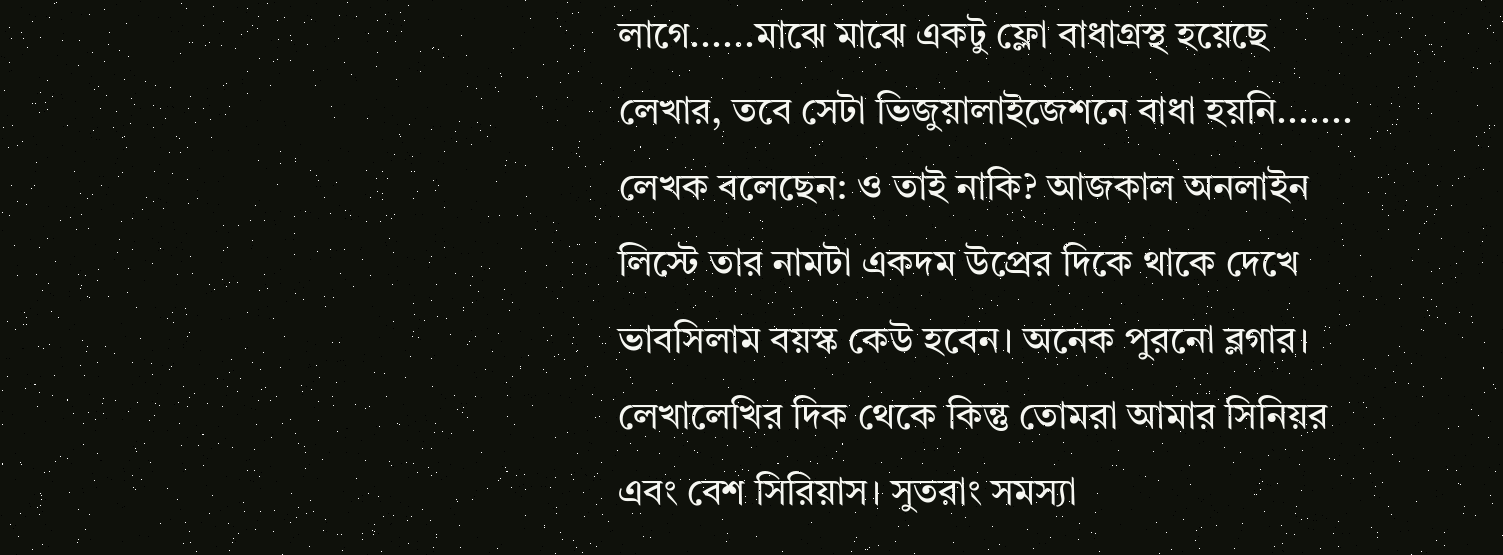লাগে......মাঝে মাঝে একটু ফ্লো বাধাগ্রস্থ হয়েছে লেখার, তবে সেটা ভিজুয়ালাইজেশনে বাধা হয়নি.......
লেখক বলেছেন: ও তাই নাকি? আজকাল অনলাইন লিস্টে তার নামটা একদম উপ্রের দিকে থাকে দেখে ভাবসিলাম বয়স্ক কেউ হবেন। অনেক পুরনো ব্লগার। লেখালেখির দিক থেকে কিন্তু তোমরা আমার সিনিয়র এবং বেশ সিরিয়াস। সুতরাং সমস্যা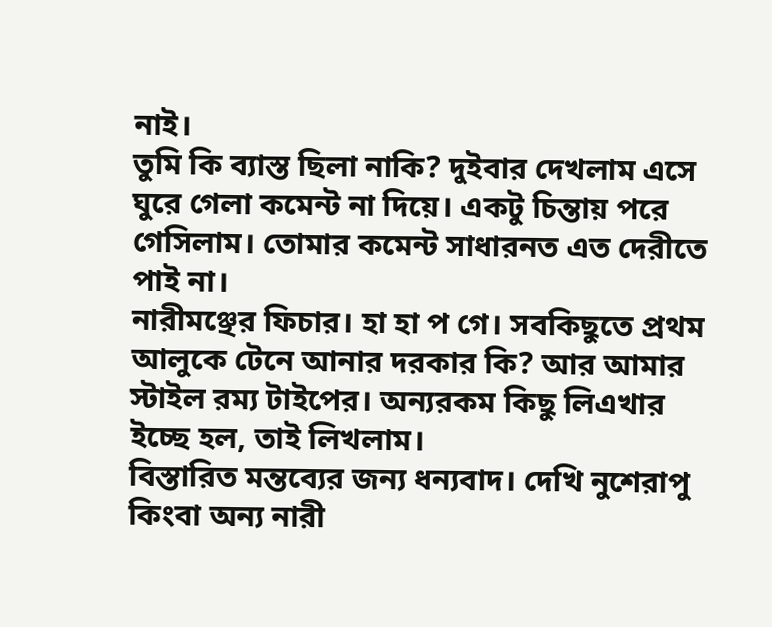নাই।
তুমি কি ব্যাস্ত ছিলা নাকি? দুইবার দেখলাম এসে ঘুরে গেলা কমেন্ট না দিয়ে। একটু চিন্তায় পরে গেসিলাম। তোমার কমেন্ট সাধারনত এত দেরীতে পাই না।
নারীমঞ্ছের ফিচার। হা হা প গে। সবকিছুতে প্রথম আলুকে টেনে আনার দরকার কি? আর আমার স্টাইল রম্য টাইপের। অন্যরকম কিছু লিএখার ইচ্ছে হল, তাই লিখলাম।
বিস্তারিত মন্তব্যের জন্য ধন্যবাদ। দেখি নুশেরাপু কিংবা অন্য নারী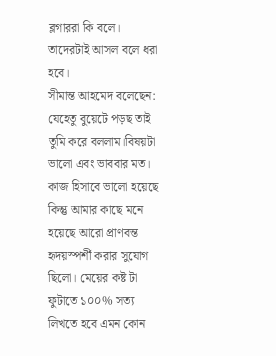ব্লগাররা কি বলে। তাদেরটাই আসল বলে ধরা হবে।
সীমান্ত আহমেদ বলেছেন:
যেহেতু বুয়েটে পড়ছ তাই তুমি করে বললাম।বিষয়টা ভালো এবং ভাববার মত। কাজ হিসাবে ভালো হয়েছে কিন্তু আমার কাছে মনে হয়েছে আরো প্রাণবন্ত হৃদয়স্পর্শী করার সুযোগ ছিলো। মেয়ের কষ্ট টা ফুটাতে ১০০% সত্য লিখতে হবে এমন কোন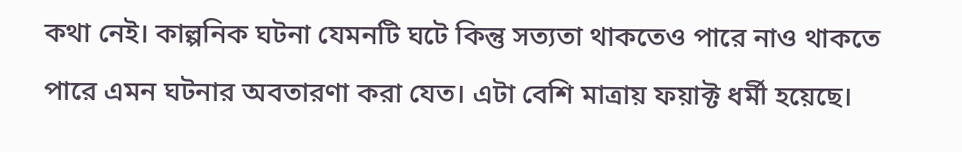কথা নেই। কাল্পনিক ঘটনা যেমনটি ঘটে কিন্তু সত্যতা থাকতেও পারে নাও থাকতে পারে এমন ঘটনার অবতারণা করা যেত। এটা বেশি মাত্রায় ফয়াক্ট ধর্মী হয়েছে।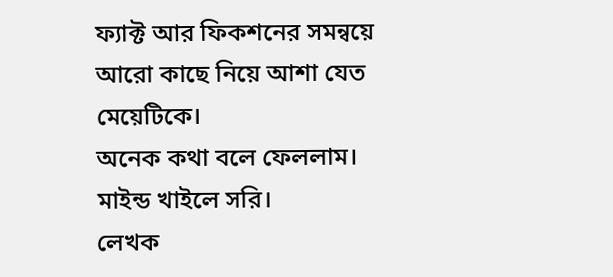ফ্যাক্ট আর ফিকশনের সমন্বয়ে আরো কাছে নিয়ে আশা যেত মেয়েটিকে।
অনেক কথা বলে ফেললাম। মাইন্ড খাইলে সরি।
লেখক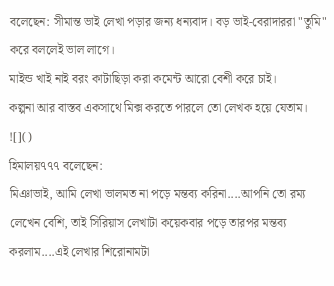বলেছেন: সীমান্ত ভাই লেখা পড়ার জন্য ধন্যবাদ। বড় ভাই-বেরাদাররা "তুমি" করে বললেই ভাল লাগে।
মাইন্ড খাই নাই বরং কাটাছিড়া করা কমেন্ট আরো বেশী করে চাই।
কল্পনা আর বাস্তব একসাথে মিক্স করতে পারলে তো লেখক হয়ে যেতাম। ![]()
হিমালয়৭৭৭ বলেছেন:
মিঞাভাই, আমি লেখা ভালমত না পড়ে মন্তব্য করিনা....আপনি তো রম্য লেখেন বেশি, তাই সিরিয়াস লেখাটা কয়েকবার পড়ে তারপর মন্তব্য করলাম....এই লেখার শিরোনামটা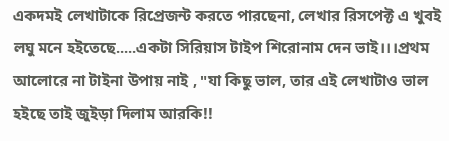একদমই লেখাটাকে রিপ্রেজন্ট করতে পারছেনা, লেখার রিসপেক্ট এ খুবই লঘু মনে হইতেছে.....একটা সিরিয়াস টাইপ শিরোনাম দেন ভাই।।।প্রথম আলোরে না টাইনা উপায় নাই , "যা কিছু ভাল, তার এই লেখাটাও ভাল হইছে তাই জুইড়া দিলাম আরকি!!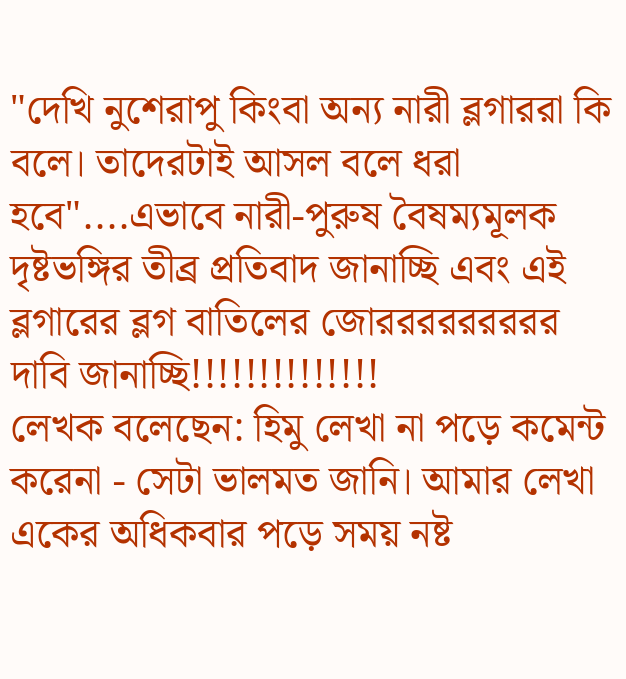"দেখি নুশেরাপু কিংবা অন্য নারী ব্লগাররা কি বলে। তাদেরটাই আসল বলে ধরা হবে"....এভাবে নারী-পুরুষ বৈষম্যমূলক দৃষ্টভঙ্গির তীব্র প্রতিবাদ জানাচ্ছি এবং এই ব্লগারের ব্লগ বাতিলের জোররররররররর দাবি জানাচ্ছি!!!!!!!!!!!!!!
লেখক বলেছেন: হিমু লেখা না পড়ে কমেন্ট করেনা - সেটা ভালমত জানি। আমার লেখা একের অধিকবার পড়ে সময় নষ্ট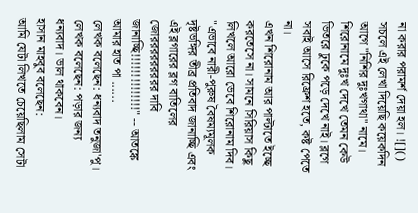না করার পরামর্শ দেয়া হল। ![]()
সচলে এই লেখা দিয়েছি কয়েকদিন আগে "নিশির দুঃখগাথা" নামে। শিরোনামে দুঃখ দেখে তেমন কেউ ভিতরে ঢুকে পড়ে দেখে নাই। ব্লগে সবাই আসে রিফ্রেশ হতে, কষ্ট পেতে না।
এখন শিরোনাম আর পাল্টাতে ইচ্ছে করতেসে না। সামনে সিরিয়াস কিছু লিখলে আরো ভেবে শিরোনাম দিব।
"এভাবে নারী-পুরুষ বৈষম্যমূলক দৃষ্টভঙ্গির তীব্র প্রতিবাদ জানাচ্ছি এবং এই ব্লগারের ব্লগ বাতিলের জোররররররররর দাবি জানাচ্ছি!!!!!!!!!!!!!!" -- আতঙ্কে আমার হাত পা ......
লেখক বলেছেন: ধন্যবাদ তনুজা'পু।
লেখক বলেছেন: পড়ার জন্য ধন্যবাদ। ভাল থাকবেন।
হাসান মাহবুব বলেছেন:
আমি যেটা লিখতে চেয়েছিলাম সেটা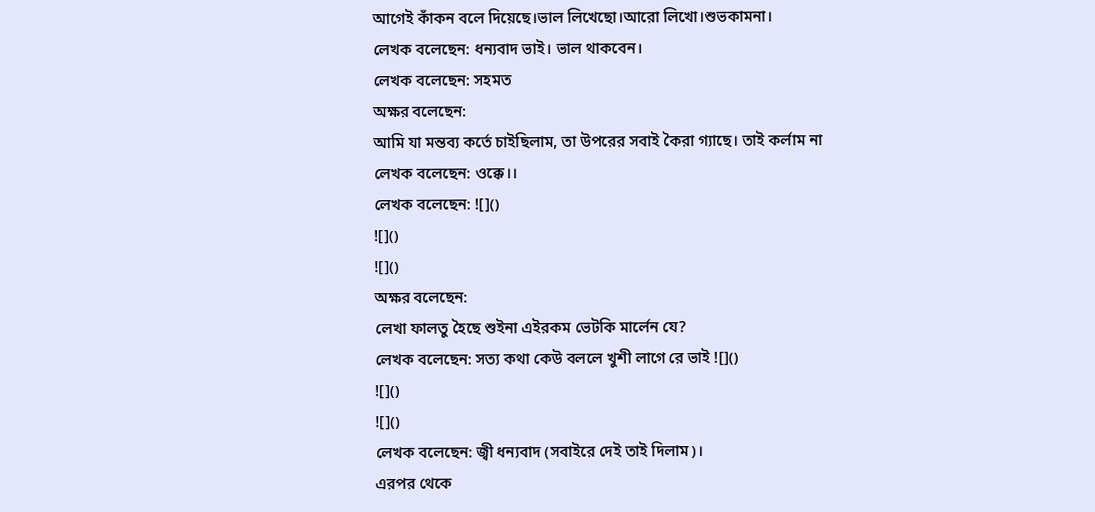আগেই কাঁকন বলে দিয়েছে।ভাল লিখেছো।আরো লিখো।শুভকামনা।
লেখক বলেছেন: ধন্যবাদ ভাই। ভাল থাকবেন।
লেখক বলেছেন: সহমত
অক্ষর বলেছেন:
আমি যা মন্তব্য কর্তে চাইছিলাম, তা উপরের সবাই কৈরা গ্যাছে। তাই কর্লাম না
লেখক বলেছেন: ওক্কে।।
লেখক বলেছেন: ![]()
![]()
![]()
অক্ষর বলেছেন:
লেখা ফালতু হৈছে শুইনা এইরকম ভেটকি মার্লেন যে?
লেখক বলেছেন: সত্য কথা কেউ বললে খুশী লাগে রে ভাই ![]()
![]()
![]()
লেখক বলেছেন: জ্বী ধন্যবাদ (সবাইরে দেই তাই দিলাম)।
এরপর থেকে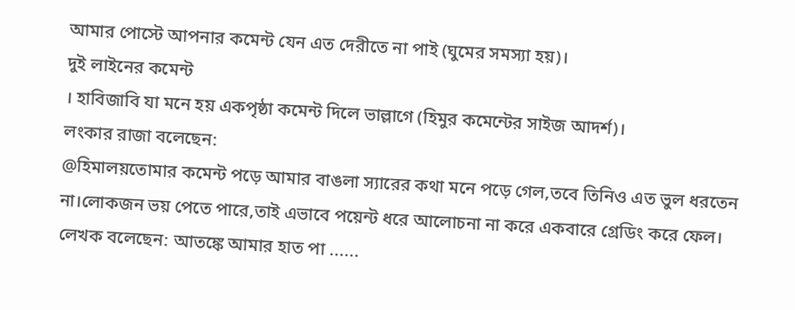আমার পোস্টে আপনার কমেন্ট যেন এত দেরীতে না পাই (ঘুমের সমস্যা হয়)।
দুই লাইনের কমেন্ট
। হাবিজাবি যা মনে হয় একপৃষ্ঠা কমেন্ট দিলে ভাল্লাগে (হিমুর কমেন্টের সাইজ আদর্শ)।
লংকার রাজা বলেছেন:
@হিমালয়তোমার কমেন্ট পড়ে আমার বাঙলা স্যারের কথা মনে পড়ে গেল,তবে তিনিও এত ভুল ধরতেন না।লোকজন ভয় পেতে পারে,তাই এভাবে পয়েন্ট ধরে আলোচনা না করে একবারে গ্রেডিং করে ফেল।
লেখক বলেছেন: আতঙ্কে আমার হাত পা ......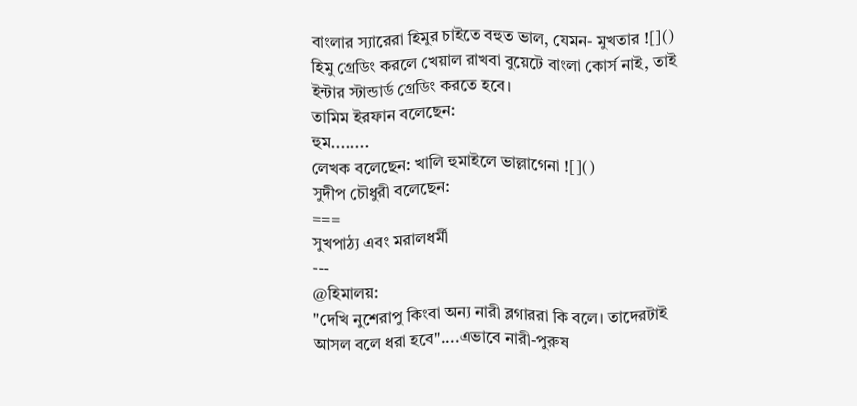বাংলার স্যারেরা হিমুর চাইতে বহুত ভাল, যেমন- মুখতার ![]()
হিমু গ্রেডিং করলে খেয়াল রাখবা বুয়েটে বাংলা কোর্স নাই, তাই ইন্টার স্টান্ডার্ড গ্রেডিং করতে হবে।
তামিম ইরফান বলেছেন:
হুম........
লেখক বলেছেন: খালি হুমাইলে ভাল্লাগেনা ![]()
সুদীপ চৌধুরী বলেছেন:
===
সুখপাঠ্য এবং মরালধর্মী
---
@হিমালয়:
"দেখি নুশেরাপু কিংবা অন্য নারী ব্লগাররা কি বলে। তাদেরটাই আসল বলে ধরা হবে"....এভাবে নারী-পুরুষ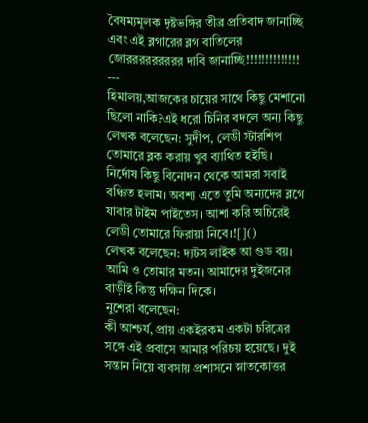বৈষম্যমূলক দৃষ্টভঙ্গির তীব্র প্রতিবাদ জানাচ্ছি এবং এই ব্লগারের ব্লগ বাতিলের জোররররররররর দাবি জানাচ্ছি!!!!!!!!!!!!!!
---
হিমালয়,আজকের চায়ের সাথে কিছু মেশানো ছিলো নাকি?এই ধরো চিনির বদলে অন্য কিছু
লেখক বলেছেন: সুদীপ, লেডী স্টারশিপ তোমারে ব্লক করায় খুব ব্যাথিত হইছি। নির্দোষ কিছু বিনোদন থেকে আমরা সবাই বঞ্চিত হলাম। অবশ্য এতে তুমি অন্যদের ব্লগে যাবার টাইম পাইতেস। আশা করি অচিরেই লেডী তোমারে ফিরায়া নিবে।![]()
লেখক বলেছেন: দ্যটস লাইক আ গুড বয়। আমি ও তোমার মতন। আমাদের দুইজনের বাড়ীই কিন্তু দক্ষিন দিকে।
নুশেরা বলেছেন:
কী আশ্চর্য, প্রায় একইরকম একটা চরিত্রের সঙ্গে এই প্রবাসে আমার পরিচয় হয়েছে। দুই সন্তান নিয়ে ব্যবসায় প্রশাসনে স্নাতকোত্তর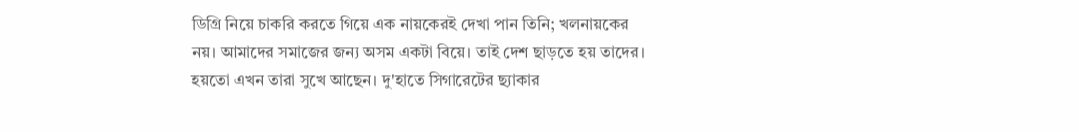ডিগ্রি নিয়ে চাকরি করতে গিয়ে এক নায়কেরই দেখা পান তিনি; খলনায়কের নয়। আমাদের সমাজের জন্য অসম একটা বিয়ে। তাই দেশ ছাড়তে হয় তাদের। হয়তো এখন তারা সুখে আছেন। দু'হাতে সিগারেটের ছ্যাকার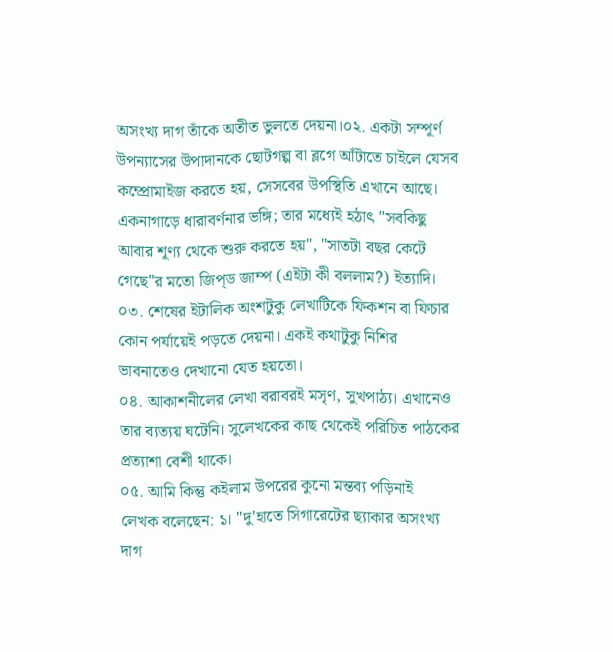অসংখ্য দাগ তাঁকে অতীত ভুলতে দেয়না।০২. একটা সম্পূর্ণ উপন্যাসের উপাদানকে ছোটগল্প বা ব্লগে আঁটাতে চাইলে যেসব কম্প্রোমাইজ করতে হয়, সেসবের উপস্থিতি এখানে আছে। একনাগাড়ে ধারাবর্ণনার ভঙ্গি; তার মধ্যেই হঠাৎ "সবকিছু আবার শূণ্য থেকে শুরু করতে হয়", "সাতটা বছর কেটে গেছে"র মতো জিপ্ড জাম্প (এইটা কী বললাম?) ইত্যাদি।
০৩. শেষের ইটালিক অংশটুকু লেখাটিকে ফিকশন বা ফিচার কোন পর্যায়েই পড়তে দেয়না। একই কথাটুকু নিশির ভাবনাতেও দেখানো যেত হয়তো।
০৪. আকাশনীলের লেখা বরাবরই মসৃণ, সুখপাঠ্য। এখানেও তার ব্যত্যয় ঘটেনি। সুলেখকের কাছ থেকেই পরিচিত পাঠকের প্রত্যাশা বেশী থাকে।
০৫. আমি কিন্তু কইলাম উপরের কুনো মন্তব্য পড়িনাই
লেখক বলেছেন: ১। "দু'হাতে সিগারেটের ছ্যাকার অসংখ্য দাগ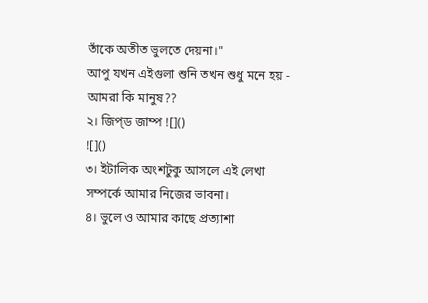তাঁকে অতীত ভুলতে দেয়না।"
আপু যখন এইগুলা শুনি তখন শুধু মনে হয় - আমরা কি মানুষ??
২। জিপ্ড জাম্প ![]()
![]()
৩। ইটালিক অংশটুকু আসলে এই লেখা সম্পর্কে আমার নিজের ভাবনা।
৪। ভুলে ও আমার কাছে প্রত্যাশা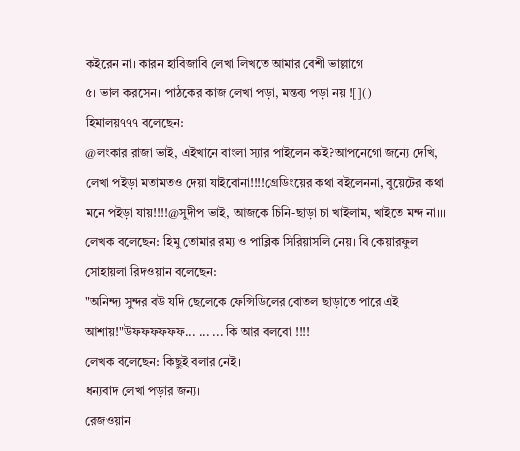কইরেন না। কারন হাবিজাবি লেখা লিখতে আমার বেশী ভাল্লাগে
৫। ভাল করসেন। পাঠকের কাজ লেখা পড়া, মন্তব্য পড়া নয় ![]()
হিমালয়৭৭৭ বলেছেন:
@লংকার রাজা ভাই, এইখানে বাংলা স্যার পাইলেন কই?আপনেগো জন্যে দেখি, লেখা পইড়া মতামতও দেয়া যাইবোনা!!!!গ্রেডিংয়ের কথা বইলেননা, বুয়েটের কথা মনে পইড়া যায়!!!!@সুদীপ ভাই, আজকে চিনি-ছাড়া চা খাইলাম, খাইতে মন্দ না।।।
লেখক বলেছেন: হিমু তোমার রম্য ও পাব্লিক সিরিয়াসলি নেয়। বি কেয়ারফুল
সোহায়লা রিদওয়ান বলেছেন:
"অনিন্দ্য সুন্দর বউ যদি ছেলেকে ফেন্সিডিলের বোতল ছাড়াতে পারে এই আশায়!"উফফফফফফ... ... ... কি আর বলবো !!!!
লেখক বলেছেন: কিছুই বলার নেই।
ধন্যবাদ লেখা পড়ার জন্য।
রেজওয়ান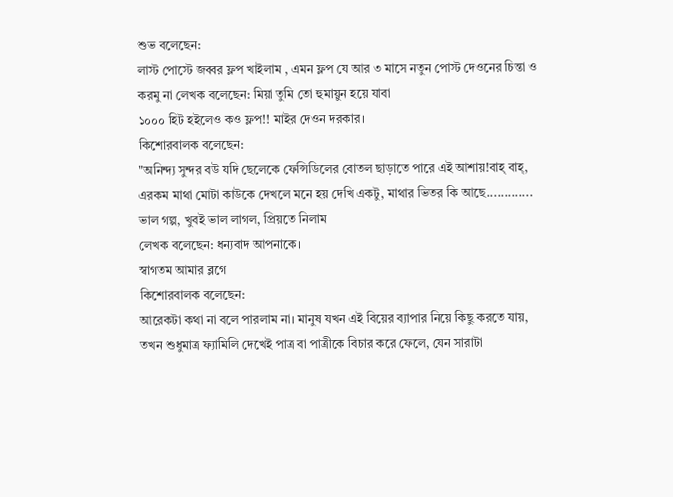শুভ বলেছেন:
লাস্ট পোস্টে জব্বর ফ্লপ খাইলাম , এমন ফ্লপ যে আর ৩ মাসে নতুন পোস্ট দেওনের চিন্তা ও করমু না লেখক বলেছেন: মিয়া তুমি তো হুমায়ুন হয়ে যাবা
১০০০ হিট হইলেও কও ফ্লপ!! মাইর দেওন দরকার।
কিশোরবালক বলেছেন:
"অনিন্দ্য সুন্দর বউ যদি ছেলেকে ফেন্সিডিলের বোতল ছাড়াতে পারে এই আশায়!বাহ্ বাহ্, এরকম মাথা মোটা কাউকে দেখলে মনে হয় দেখি একটু, মাথার ভিতর কি আছে.............
ভাল গল্প, খুবই ভাল লাগল, প্রিয়তে নিলাম
লেখক বলেছেন: ধন্যবাদ আপনাকে।
স্বাগতম আমার ব্লগে
কিশোরবালক বলেছেন:
আরেকটা কথা না বলে পারলাম না। মানুষ যখন এই বিয়ের ব্যাপার নিয়ে কিছু করতে যায়, তখন শুধুমাত্র ফ্যামিলি দেখেই পাত্র বা পাত্রীকে বিচার করে ফেলে, যেন সারাটা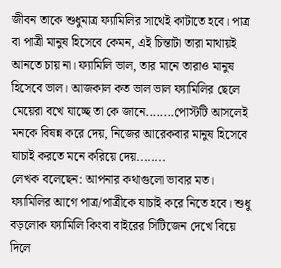জীবন তাকে শুধুমাত্র ফ্যামিলির সাথেই কাটাতে হবে। পাত্র বা পাত্রী মানুষ হিসেবে কেমন, এই চিন্তাটা তারা মাথায়ই আনতে চায় না। ফ্যামিলি ভাল, তার মানে তারাও মানুষ হিসেবে ভাল। আজকাল কত ভাল ভাল ফ্যামিলির ছেলে মেয়েরা বখে যাচ্ছে তা কে জানে........পোস্টটি আসলেই মনকে বিষন্ন করে দেয়, নিজের আরেকবার মানুষ হিসেবে যাচাই করতে মনে করিয়ে দেয়........
লেখক বলেছেন: আপনার কথাগুলো ভাবার মত। ফ্যামিলির আগে পাত্র/পাত্রীকে যাচাই করে নিতে হবে। শুধু বড়লোক ফ্যামিলি কিংবা বাইরের সিটিজেন দেখে বিয়ে দিলে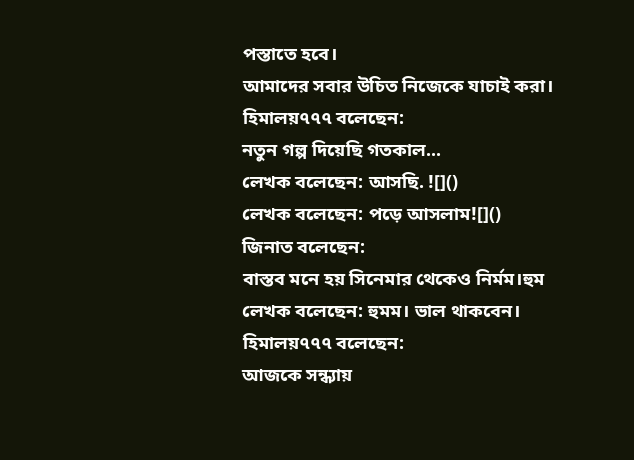পস্তাতে হবে।
আমাদের সবার উচিত নিজেকে যাচাই করা।
হিমালয়৭৭৭ বলেছেন:
নতুন গল্প দিয়েছি গতকাল...
লেখক বলেছেন: আসছি. ![]()
লেখক বলেছেন: পড়ে আসলাম![]()
জিনাত বলেছেন:
বাস্তব মনে হয় সিনেমার থেকেও নির্মম।হুম
লেখক বলেছেন: হুমম। ভাল থাকবেন।
হিমালয়৭৭৭ বলেছেন:
আজকে সন্ধ্যায়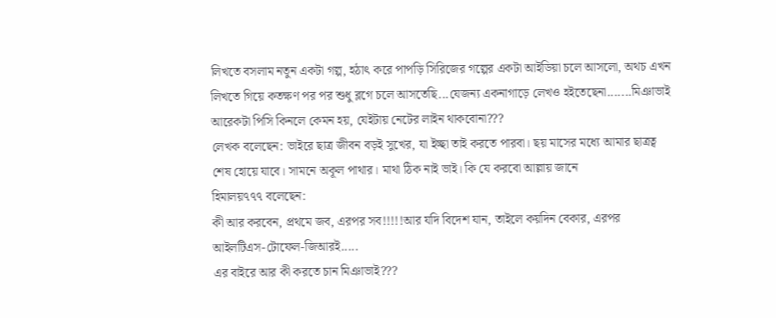লিখতে বসলাম নতুন একটা গল্প, হঠাৎ করে পাপড়ি সিরিজের গল্পের একটা আইডিয়া চলে আসলো, অথচ এখন লিখতে গিয়ে কতক্ষণ পর পর শুধু ব্লগে চলে আসতেছি...যেজন্য একনাগাড়ে লেখও হইতেছেনা.......মিঞাভাই আরেকটা পিসি কিনলে কেমন হয়, যেইটায় নেটের লাইন থাকবোনা???
লেখক বলেছেন: ভাইরে ছাত্র জীবন বড়ই সুখের, যা ইচ্ছা তাই করতে পারবা। ছয় মাসের মধ্যে আমার ছাত্রত্ব শেষ হোয়ে যাবে। সামনে অকূল পাথার। মাথা ঠিক নাই ভাই। কি যে করবো আল্লায় জানে
হিমালয়৭৭৭ বলেছেন:
কী আর করবেন, প্রথমে জব, এরপর সব!!!!!আর যদি বিদেশ যান, তাইলে কয়দিন বেকার, এরপর আইলটিএস-টোফেল-জিআরই.....
এর বাইরে আর কী করতে চান মিঞাভাই???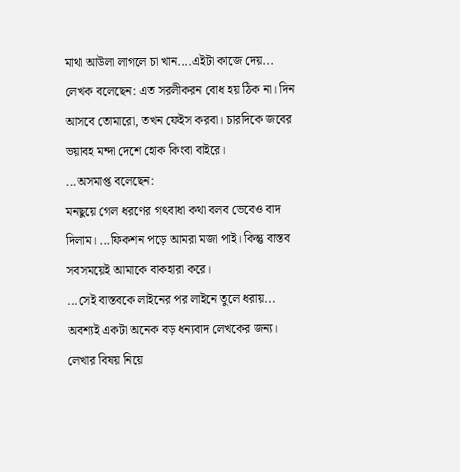মাথা আউলা লাগলে চা খান....এইটা কাজে দেয়...
লেখক বলেছেন: এত সরলীকরন বোধ হয় ঠিক না। দিন আসবে তোমারো, তখন ফেইস করবা। চারদিকে জবের ভয়াবহ মন্দা দেশে হোক কিংবা বাইরে।
...অসমাপ্ত বলেছেন:
মনছুয়ে গেল ধরণের গৎবাধা কথা বলব ভেবেও বাদ দিলাম। ...ফিকশন পড়ে আমরা মজা পাই। কিন্তু বাস্তব সবসময়েই আমাকে বাকহারা করে।
...সেই বাস্তবকে লাইনের পর লাইনে তুলে ধরায়... অবশ্যই একটা অনেক বড় ধন্যবাদ লেখকের জন্য।
লেখার বিষয় নিয়ে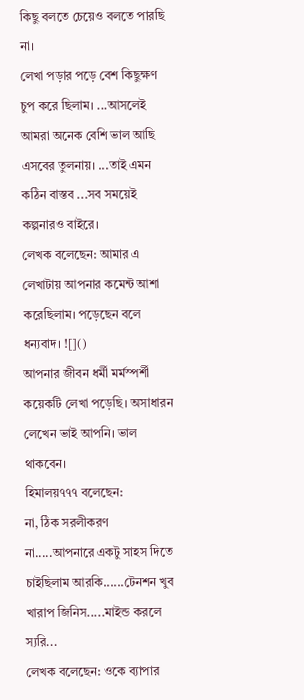কিছু বলতে চেয়েও বলতে পারছি না।
লেখা পড়ার পড়ে বেশ কিছুক্ষণ চুপ করে ছিলাম। ...আসলেই আমরা অনেক বেশি ভাল আছি এসবের তুলনায়। ...তাই এমন কঠিন বাস্তব ...সব সময়েই কল্পনারও বাইরে।
লেখক বলেছেন: আমার এ লেখাটায় আপনার কমেন্ট আশা করেছিলাম। পড়েছেন বলে ধন্যবাদ। ![]()
আপনার জীবন ধর্মী মর্মস্পর্শী কয়েকটি লেখা পড়েছি। অসাধারন লেখেন ভাই আপনি। ভাল থাকবেন।
হিমালয়৭৭৭ বলেছেন:
না, ঠিক সরলীকরণ না.....আপনারে একটু সাহস দিতে চাইছিলাম আরকি......টেনশন খুব খারাপ জিনিস.....মাইন্ড করলে স্যরি...
লেখক বলেছেন: ওকে ব্যাপার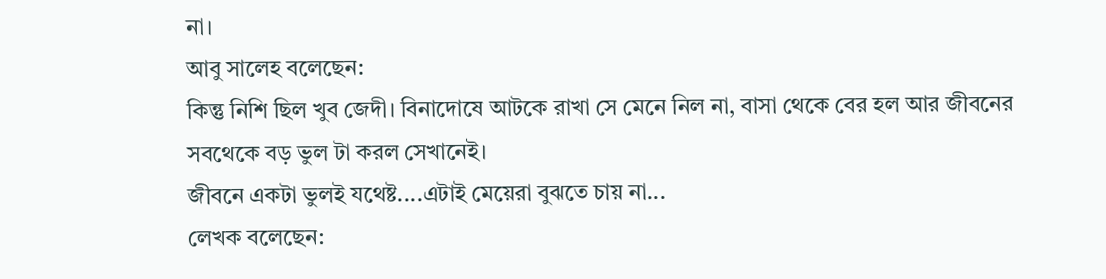না।
আবু সালেহ বলেছেন:
কিন্তু নিশি ছিল খুব জেদী। বিনাদোষে আটকে রাখা সে মেনে নিল না, বাসা থেকে বের হল আর জীবনের সবথেকে বড় ভুল টা করল সেখানেই।
জীবনে একটা ভুলই যথেষ্ট....এটাই মেয়েরা বুঝতে চায় না...
লেখক বলেছেন: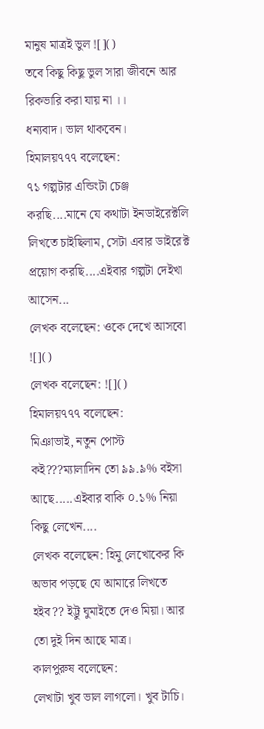মানুষ মাত্রই ভুল ![]()
তবে কিছু কিছু ভুল সারা জীবনে আর রিকভারি করা যায় না ।।
ধন্যবাদ। ভাল থাকবেন।
হিমালয়৭৭৭ বলেছেন:
৭১ গল্পটার এন্ডিংটা চেঞ্জ করছি....মানে যে কথাটা ইনডাইরেক্টলি লিখতে চাইছিলাম, সেটা এবার ডাইরেক্ট প্রয়োগ করছি....এইবার গল্পটা দেইখা আসেন...
লেখক বলেছেন: ওকে দেখে আসবো ![]()
লেখক বলেছেন: ![]()
হিমালয়৭৭৭ বলেছেন:
মিঞাভাই, নতুন পোস্ট কই???ম্যালাদিন তো ৯৯.৯% বইসা আছে.....এইবার বাকি ০.১% নিয়া কিছু লেখেন....
লেখক বলেছেন: হিমু লেখোকের কি অভাব পড়ছে যে আমারে লিখতে হইব?? ইট্টু ঘুমাইতে দেও মিয়া। আর তো দুই দিন আছে মাত্র।
কালপুরুষ বলেছেন:
লেখাটা খুব ভাল লাগলো। খুব টাচি।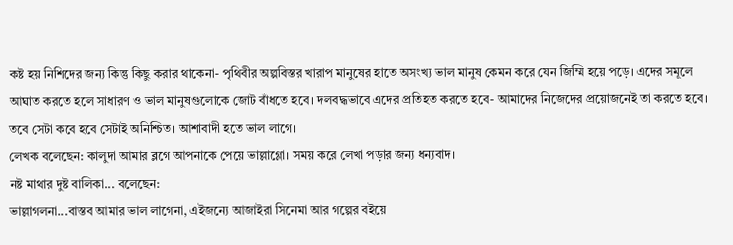কষ্ট হয় নিশিদের জন্য কিন্তু কিছু করার থাকেনা- পৃথিবীর অল্পবিস্তর খারাপ মানুষের হাতে অসংখ্য ভাল মানুষ কেমন করে যেন জিম্মি হয়ে পড়ে। এদের সমূলে আঘাত করতে হলে সাধারণ ও ভাল মানুষগুলোকে জোট বাঁধতে হবে। দলবদ্ধভাবে এদের প্রতিহত করতে হবে- আমাদের নিজেদের প্রয়োজনেই তা করতে হবে। তবে সেটা কবে হবে সেটাই অনিশ্চিত। আশাবাদী হতে ভাল লাগে।
লেখক বলেছেন: কালুদা আমার ব্লগে আপনাকে পেয়ে ভাল্লাগ্লো। সময় করে লেখা পড়ার জন্য ধন্যবাদ।
নষ্ট মাথার দুষ্ট বালিকা... বলেছেন:
ভাল্লাগলনা...বাস্তব আমার ভাল লাগেনা, এইজন্যে আজাইরা সিনেমা আর গল্পের বইয়ে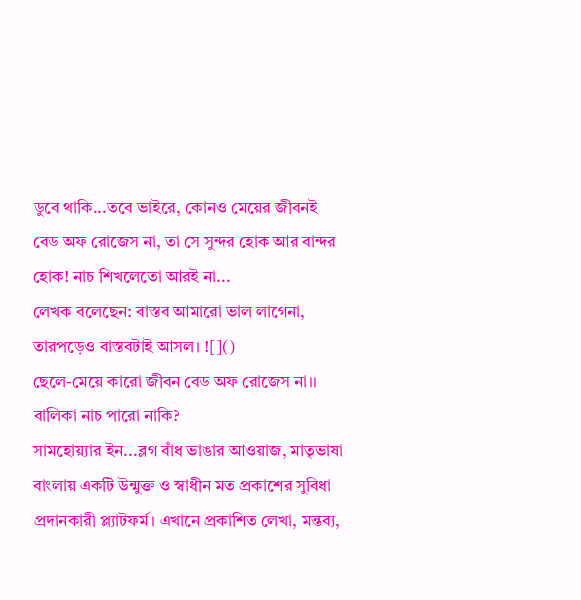ডুবে থাকি...তবে ভাইরে, কোনও মেয়ের জীবনই বেড অফ রোজেস না, তা সে সুন্দর হোক আর বান্দর হোক! নাচ শিখলেতো আরই না...
লেখক বলেছেন: বাস্তব আমারো ভাল লাগেনা, তারপড়েও বাস্তবটাই আসল। ![]()
ছেলে-মেয়ে কারো জীবন বেড অফ রোজেস না।।
বালিকা নাচ পারো নাকি?
সামহোয়্যার ইন...ব্লগ বাঁধ ভাঙার আওয়াজ, মাতৃভাষা বাংলায় একটি উন্মুক্ত ও স্বাধীন মত প্রকাশের সুবিধা প্রদানকারী প্ল্যাটফর্ম। এখানে প্রকাশিত লেখা, মন্তব্য,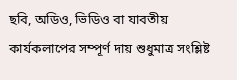ছবি, অডিও, ভিডিও বা যাবতীয় কার্যকলাপের সম্পূর্ণ দায় শুধুমাত্র সংশ্লিষ্ট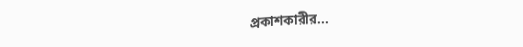প্রকাশকারীর...